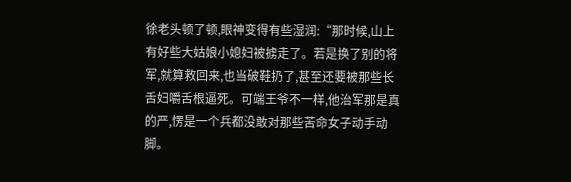徐老头顿了顿,眼神变得有些湿润:“那时候,山上有好些大姑娘小媳妇被掳走了。若是换了别的将军,就算救回来,也当破鞋扔了,甚至还要被那些长舌妇嚼舌根逼死。可端王爷不一样,他治军那是真的严,愣是一个兵都没敢对那些苦命女子动手动脚。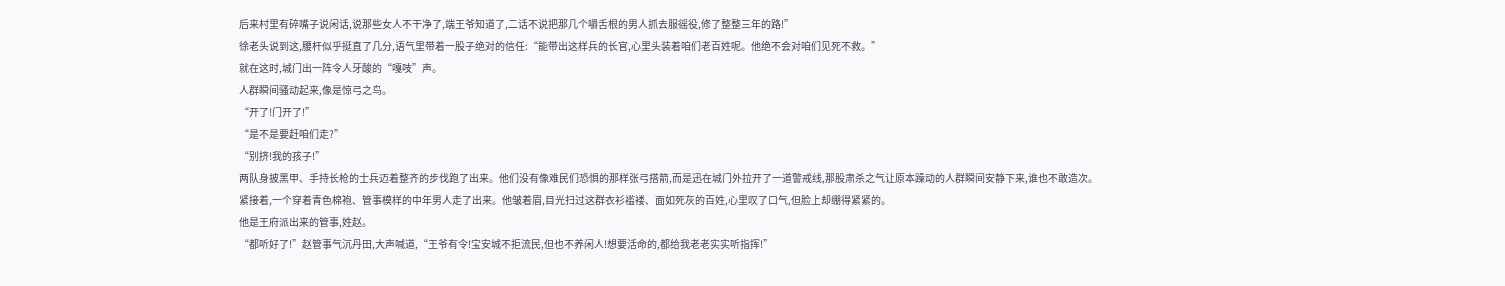后来村里有碎嘴子说闲话,说那些女人不干净了,端王爷知道了,二话不说把那几个嚼舌根的男人抓去服徭役,修了整整三年的路!”
徐老头说到这,腰杆似乎挺直了几分,语气里带着一股子绝对的信任:“能带出这样兵的长官,心里头装着咱们老百姓呢。他绝不会对咱们见死不救。”
就在这时,城门出一阵令人牙酸的“嘎吱”声。
人群瞬间骚动起来,像是惊弓之鸟。
“开了!门开了!”
“是不是要赶咱们走?”
“别挤!我的孩子!”
两队身披黑甲、手持长枪的士兵迈着整齐的步伐跑了出来。他们没有像难民们恐惧的那样张弓搭箭,而是迅在城门外拉开了一道警戒线,那股肃杀之气让原本躁动的人群瞬间安静下来,谁也不敢造次。
紧接着,一个穿着青色棉袍、管事模样的中年男人走了出来。他皱着眉,目光扫过这群衣衫褴褛、面如死灰的百姓,心里叹了口气,但脸上却绷得紧紧的。
他是王府派出来的管事,姓赵。
“都听好了!”赵管事气沉丹田,大声喊道,“王爷有令!宝安城不拒流民,但也不养闲人!想要活命的,都给我老老实实听指挥!”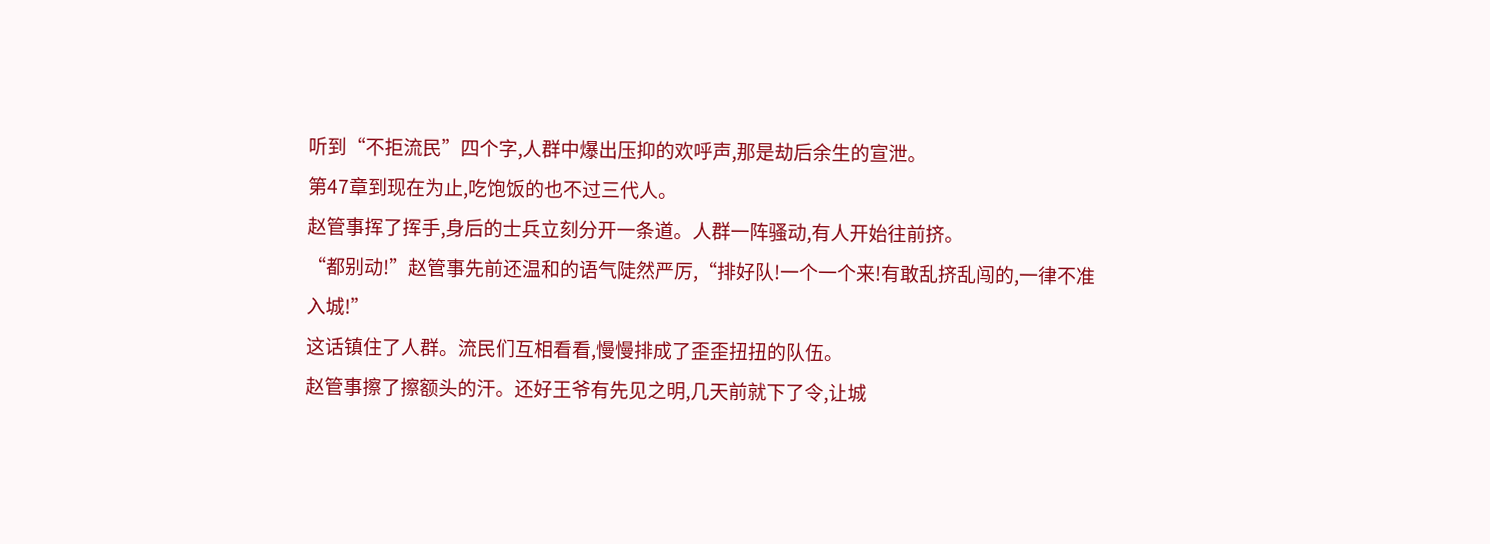听到“不拒流民”四个字,人群中爆出压抑的欢呼声,那是劫后余生的宣泄。
第47章到现在为止,吃饱饭的也不过三代人。
赵管事挥了挥手,身后的士兵立刻分开一条道。人群一阵骚动,有人开始往前挤。
“都别动!”赵管事先前还温和的语气陡然严厉,“排好队!一个一个来!有敢乱挤乱闯的,一律不准入城!”
这话镇住了人群。流民们互相看看,慢慢排成了歪歪扭扭的队伍。
赵管事擦了擦额头的汗。还好王爷有先见之明,几天前就下了令,让城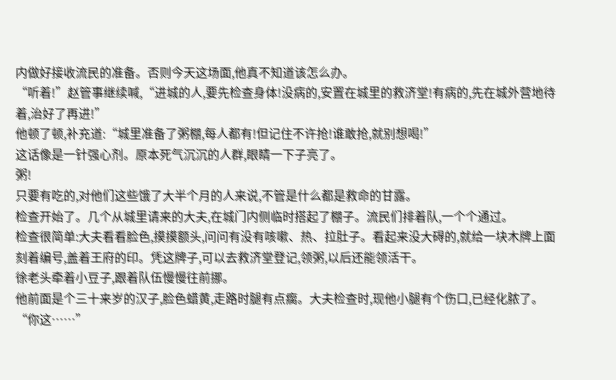内做好接收流民的准备。否则今天这场面,他真不知道该怎么办。
“听着!”赵管事继续喊,“进城的人,要先检查身体!没病的,安置在城里的救济堂!有病的,先在城外营地待着,治好了再进!”
他顿了顿,补充道:“城里准备了粥棚,每人都有!但记住不许抢!谁敢抢,就别想喝!”
这话像是一针强心剂。原本死气沉沉的人群,眼睛一下子亮了。
粥!
只要有吃的,对他们这些饿了大半个月的人来说,不管是什么都是救命的甘露。
检查开始了。几个从城里请来的大夫,在城门内侧临时搭起了棚子。流民们排着队,一个个通过。
检查很简单:大夫看看脸色,摸摸额头,问问有没有咳嗽、热、拉肚子。看起来没大碍的,就给一块木牌上面刻着编号,盖着王府的印。凭这牌子,可以去救济堂登记,领粥,以后还能领活干。
徐老头牵着小豆子,跟着队伍慢慢往前挪。
他前面是个三十来岁的汉子,脸色蜡黄,走路时腿有点瘸。大夫检查时,现他小腿有个伤口,已经化脓了。
“你这……”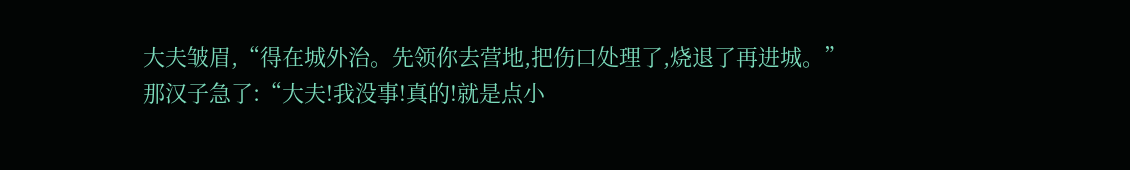大夫皱眉,“得在城外治。先领你去营地,把伤口处理了,烧退了再进城。”
那汉子急了:“大夫!我没事!真的!就是点小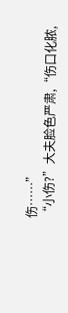伤……”
“小伤?”大夫脸色严肃,“伤口化脓,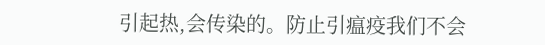引起热,会传染的。防止引瘟疫我们不会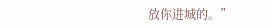放你进城的。”